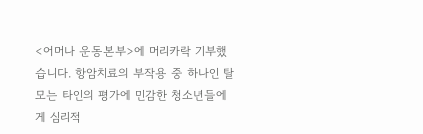<어머나 운동본부>에 머리카락 기부했습니다. 항암치료의 부작용 중 하나인 탈모는 타인의 평가에 민감한 청소년들에게 심리적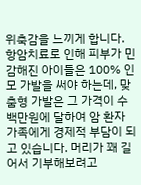위축감을 느끼게 합니다.
항암치료로 인해 피부가 민감해진 아이들은 100% 인모 가발을 써야 하는데, 맞춤형 가발은 그 가격이 수백만원에 달하여 암 환자 가족에게 경제적 부담이 되고 있습니다. 머리가 꽤 길어서 기부해보려고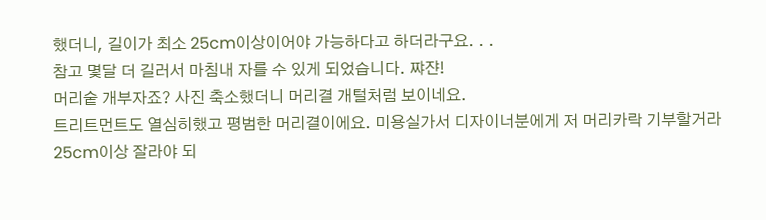했더니, 길이가 최소 25cm이상이어야 가능하다고 하더라구요. . .
참고 몇달 더 길러서 마침내 자를 수 있게 되었습니다. 쨔쟌!
머리숱 개부자죠? 사진 축소했더니 머리결 개털처럼 보이네요.
트리트먼트도 열심히했고 평범한 머리결이에요. 미용실가서 디자이너분에게 저 머리카락 기부할거라 25cm이상 잘라야 되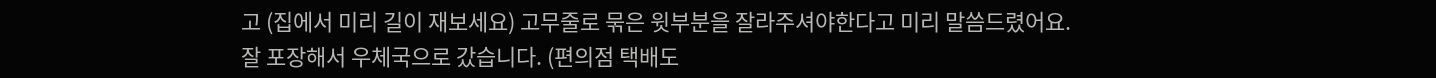고 (집에서 미리 길이 재보세요) 고무줄로 묶은 윗부분을 잘라주셔야한다고 미리 말씀드렸어요.
잘 포장해서 우체국으로 갔습니다. (편의점 택배도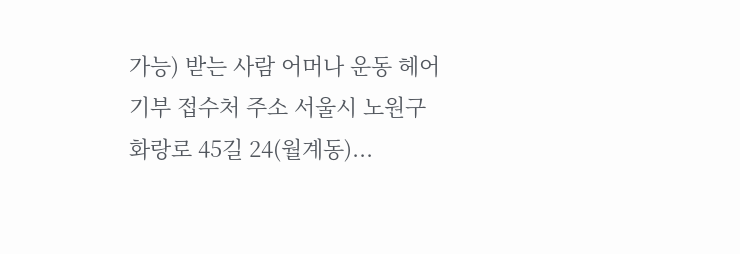가능) 받는 사람 어머나 운동 헤어기부 접수처 주소 서울시 노원구 화랑로 45길 24(월계동)...